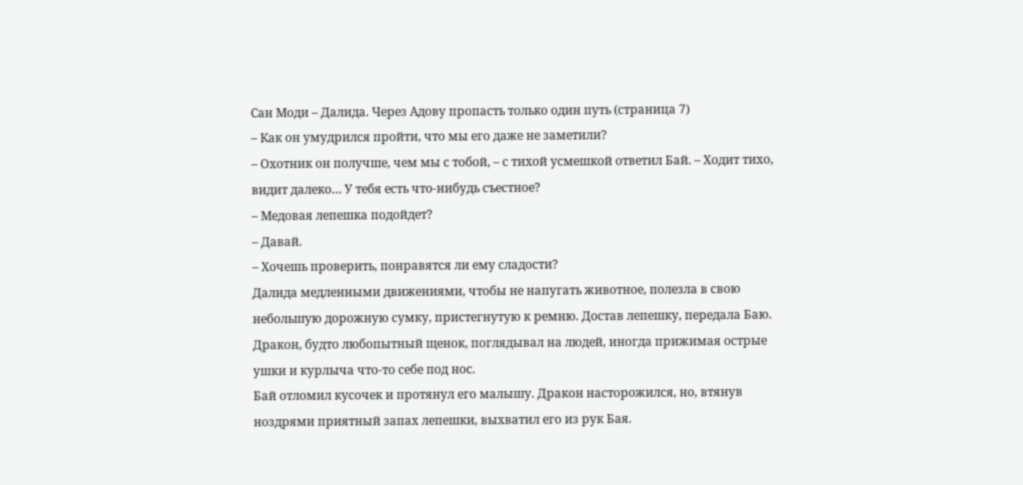Сан Моди – Далида. Через Адову пропасть только один путь (страница 7)
– Как он умудрился пройти, что мы его даже не заметили?
– Охотник он получше, чем мы с тобой, – с тихой усмешкой ответил Бай. – Ходит тихо, видит далеко… У тебя есть что-нибудь съестное?
– Медовая лепешка подойдет?
– Давай.
– Хочешь проверить, понравятся ли ему сладости?
Далида медленными движениями, чтобы не напугать животное, полезла в свою небольшую дорожную сумку, пристегнутую к ремню. Достав лепешку, передала Баю.
Дракон, будто любопытный щенок, поглядывал на людей, иногда прижимая острые ушки и курлыча что-то себе под нос.
Бай отломил кусочек и протянул его малышу. Дракон насторожился, но, втянув ноздрями приятный запах лепешки, выхватил его из рук Бая.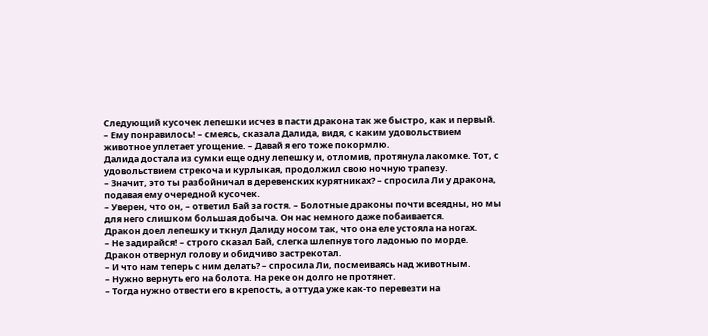Следующий кусочек лепешки исчез в пасти дракона так же быстро, как и первый.
– Ему понравилось! – смеясь, сказала Далида, видя, с каким удовольствием животное уплетает угощение. – Давай я его тоже покормлю.
Далида достала из сумки еще одну лепешку и, отломив, протянула лакомке. Тот, с удовольствием стрекоча и курлыкая, продолжил свою ночную трапезу.
– Значит, это ты разбойничал в деревенских курятниках? – спросила Ли у дракона, подавая ему очередной кусочек.
– Уверен, что он, – ответил Бай за гостя. – Болотные драконы почти всеядны, но мы для него слишком большая добыча. Он нас немного даже побаивается.
Дракон доел лепешку и ткнул Далиду носом так, что она еле устояла на ногах.
– Не задирайся! – строго сказал Бай, слегка шлепнув того ладонью по морде.
Дракон отвернул голову и обидчиво застрекотал.
– И что нам теперь с ним делать? – спросила Ли, посмеиваясь над животным.
– Нужно вернуть его на болота. На реке он долго не протянет.
– Тогда нужно отвести его в крепость, а оттуда уже как-то перевезти на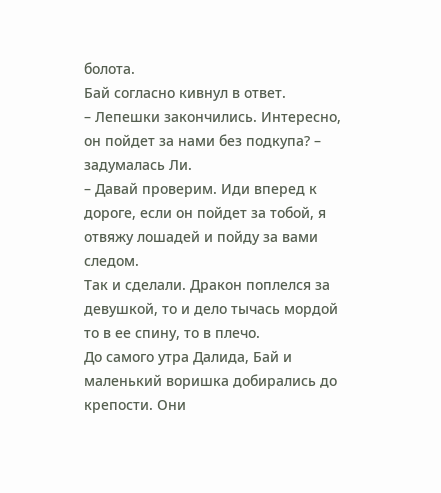болота.
Бай согласно кивнул в ответ.
– Лепешки закончились. Интересно, он пойдет за нами без подкупа? – задумалась Ли.
– Давай проверим. Иди вперед к дороге, если он пойдет за тобой, я отвяжу лошадей и пойду за вами следом.
Так и сделали. Дракон поплелся за девушкой, то и дело тычась мордой то в ее спину, то в плечо.
До самого утра Далида, Бай и маленький воришка добирались до крепости. Они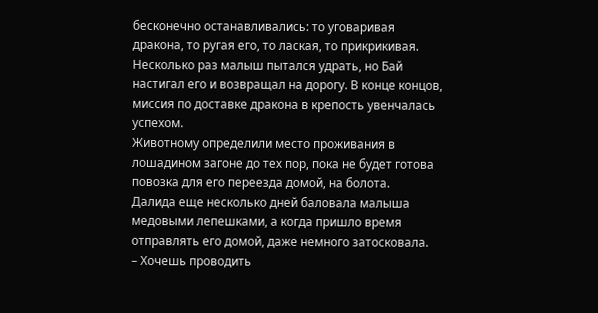бесконечно останавливались: то уговаривая дракона, то ругая его, то лаская, то прикрикивая. Несколько раз малыш пытался удрать, но Бай настигал его и возвращал на дорогу. В конце концов, миссия по доставке дракона в крепость увенчалась успехом.
Животному определили место проживания в лошадином загоне до тех пор, пока не будет готова повозка для его переезда домой, на болота.
Далида еще несколько дней баловала малыша медовыми лепешками, а когда пришло время отправлять его домой, даже немного затосковала.
– Хочешь проводить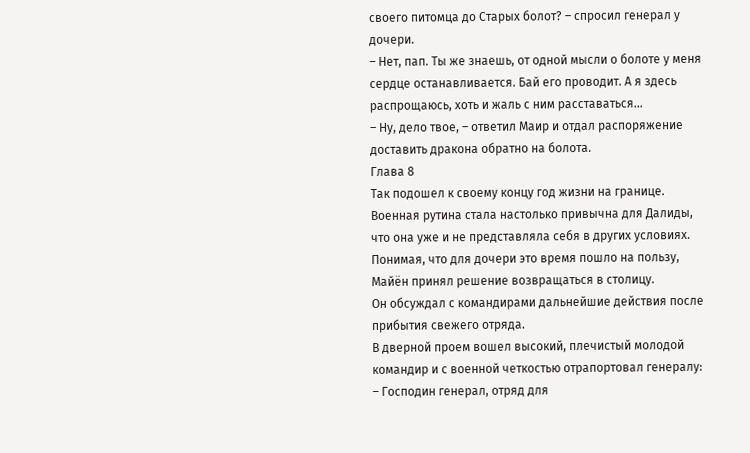своего питомца до Старых болот? – спросил генерал у дочери.
– Нет, пап. Ты же знаешь, от одной мысли о болоте у меня сердце останавливается. Бай его проводит. А я здесь распрощаюсь, хоть и жаль с ним расставаться…
– Ну, дело твое, – ответил Маир и отдал распоряжение доставить дракона обратно на болота.
Глава 8
Так подошел к своему концу год жизни на границе. Военная рутина стала настолько привычна для Далиды, что она уже и не представляла себя в других условиях.
Понимая, что для дочери это время пошло на пользу, Майён принял решение возвращаться в столицу.
Он обсуждал с командирами дальнейшие действия после прибытия свежего отряда.
В дверной проем вошел высокий, плечистый молодой командир и с военной четкостью отрапортовал генералу:
– Господин генерал, отряд для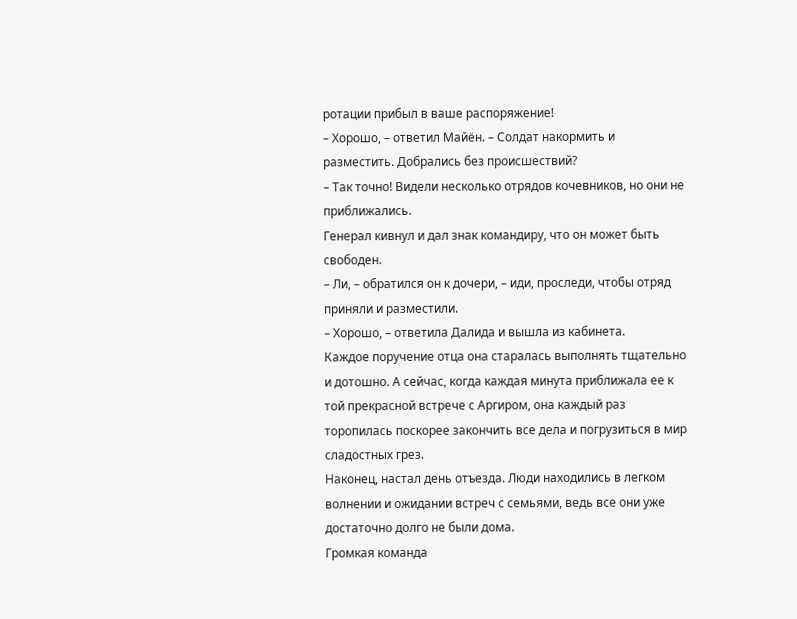ротации прибыл в ваше распоряжение!
– Хорошо, – ответил Майён. – Солдат накормить и разместить. Добрались без происшествий?
– Так точно! Видели несколько отрядов кочевников, но они не приближались.
Генерал кивнул и дал знак командиру, что он может быть свободен.
– Ли, – обратился он к дочери, – иди, проследи, чтобы отряд приняли и разместили.
– Хорошо, – ответила Далида и вышла из кабинета.
Каждое поручение отца она старалась выполнять тщательно и дотошно. А сейчас, когда каждая минута приближала ее к той прекрасной встрече с Аргиром, она каждый раз торопилась поскорее закончить все дела и погрузиться в мир сладостных грез.
Наконец, настал день отъезда. Люди находились в легком волнении и ожидании встреч с семьями, ведь все они уже достаточно долго не были дома.
Громкая команда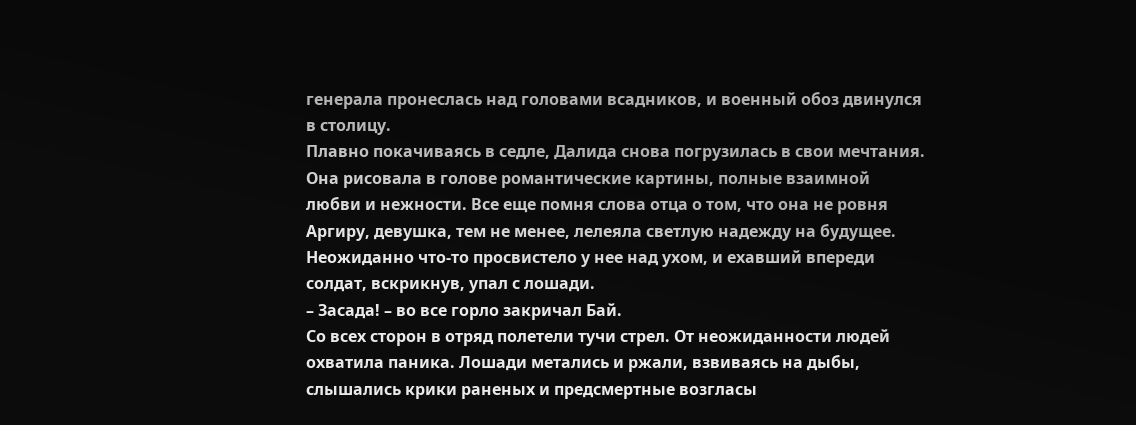генерала пронеслась над головами всадников, и военный обоз двинулся в столицу.
Плавно покачиваясь в седле, Далида снова погрузилась в свои мечтания. Она рисовала в голове романтические картины, полные взаимной любви и нежности. Все еще помня слова отца о том, что она не ровня Аргиру, девушка, тем не менее, лелеяла светлую надежду на будущее.
Неожиданно что-то просвистело у нее над ухом, и ехавший впереди солдат, вскрикнув, упал с лошади.
– Засада! – во все горло закричал Бай.
Со всех сторон в отряд полетели тучи стрел. От неожиданности людей охватила паника. Лошади метались и ржали, взвиваясь на дыбы, слышались крики раненых и предсмертные возгласы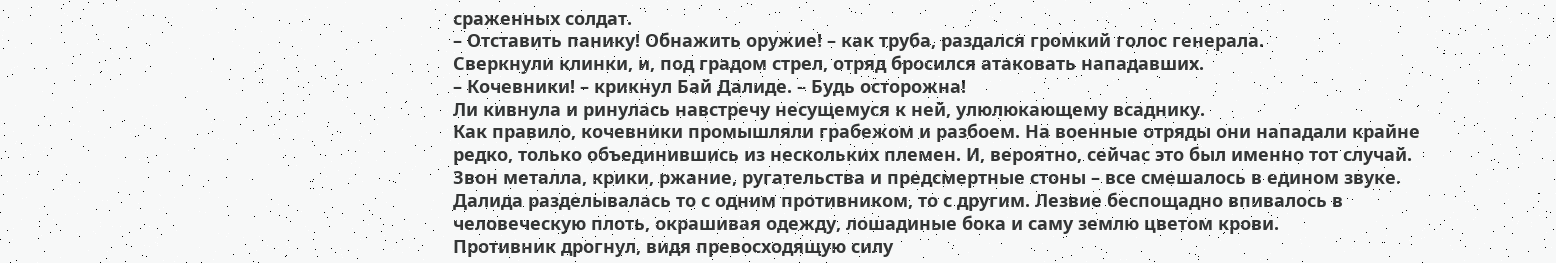сраженных солдат.
– Отставить панику! Обнажить оружие! – как труба, раздался громкий голос генерала.
Сверкнули клинки, и, под градом стрел, отряд бросился атаковать нападавших.
– Кочевники! – крикнул Бай Далиде. – Будь осторожна!
Ли кивнула и ринулась навстречу несущемуся к ней, улюлюкающему всаднику.
Как правило, кочевники промышляли грабежом и разбоем. На военные отряды они нападали крайне редко, только объединившись из нескольких племен. И, вероятно, сейчас это был именно тот случай.
Звон металла, крики, ржание, ругательства и предсмертные стоны – все смешалось в едином звуке.
Далида разделывалась то с одним противником, то с другим. Лезвие беспощадно впивалось в человеческую плоть, окрашивая одежду, лошадиные бока и саму землю цветом крови.
Противник дрогнул, видя превосходящую силу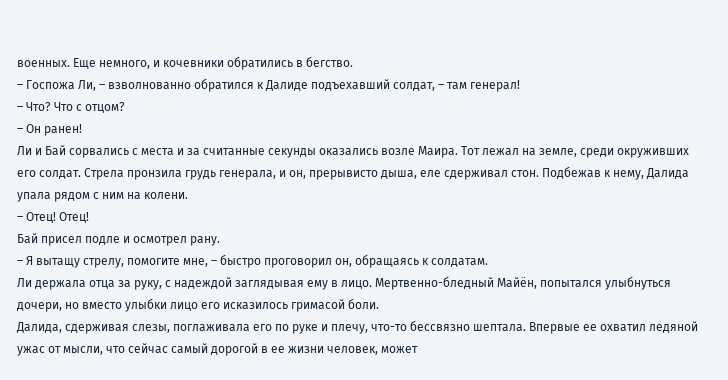военных. Еще немного, и кочевники обратились в бегство.
– Госпожа Ли, – взволнованно обратился к Далиде подъехавший солдат, – там генерал!
– Что? Что с отцом?
– Он ранен!
Ли и Бай сорвались с места и за считанные секунды оказались возле Маира. Тот лежал на земле, среди окруживших его солдат. Стрела пронзила грудь генерала, и он, прерывисто дыша, еле сдерживал стон. Подбежав к нему, Далида упала рядом с ним на колени.
– Отец! Отец!
Бай присел подле и осмотрел рану.
– Я вытащу стрелу, помогите мне, – быстро проговорил он, обращаясь к солдатам.
Ли держала отца за руку, с надеждой заглядывая ему в лицо. Мертвенно-бледный Майён, попытался улыбнуться дочери, но вместо улыбки лицо его исказилось гримасой боли.
Далида, сдерживая слезы, поглаживала его по руке и плечу, что-то бессвязно шептала. Впервые ее охватил ледяной ужас от мысли, что сейчас самый дорогой в ее жизни человек, может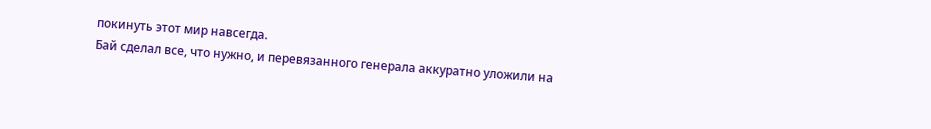покинуть этот мир навсегда.
Бай сделал все, что нужно, и перевязанного генерала аккуратно уложили на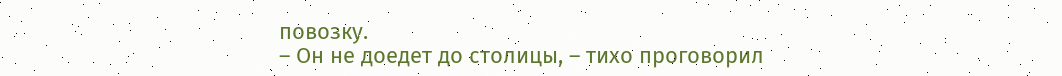повозку.
– Он не доедет до столицы, – тихо проговорил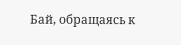Бай, обращаясь к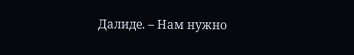Далиде. – Нам нужно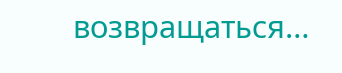возвращаться…